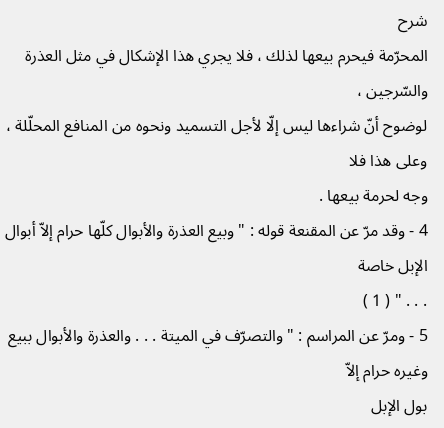شرح
المحرّمة فيحرم بيعها لذلك ، فلا يجري هذا الإشكال في مثل العذرة والسّرجين ،
لوضوح أنّ شراءها ليس إلّا لأجل التسميد ونحوه من المنافع المحلّلة ، وعلى هذا فلا
وجه لحرمة بيعها .
4 - وقد مرّ عن المقنعة قوله : " وبيع العذرة والأبوال كلّها حرام إلاّ أبوال الإبل خاصة
. . . " ( 1 )
5 - ومرّ عن المراسم : " والتصرّف في الميتة . . . والعذرة والأبوال ببيع وغيره حرام إلاّ
بول الإبل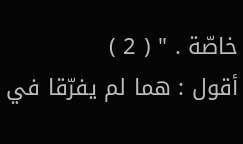خاصّة . " ( 2 )
أقول : هما لم يفرّقا في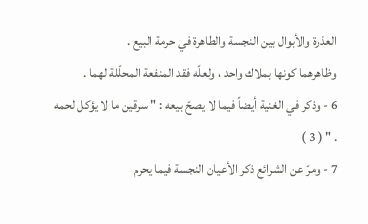العذرة والأبوال بين النجسة والطاهرة في حرمة البيع .
وظاهرهما كونها بملاك واحد ، ولعلّه فقد المنفعة المحلّلة لهما .
6 - وذكر في الغنية أيضاً فيما لا يصحّ بيعه : " سرقين ما لا يؤكل لحمه . " ( 3 )
7 - ومرّ عن الشرائع ذكر الأعيان النجسة فيما يحرم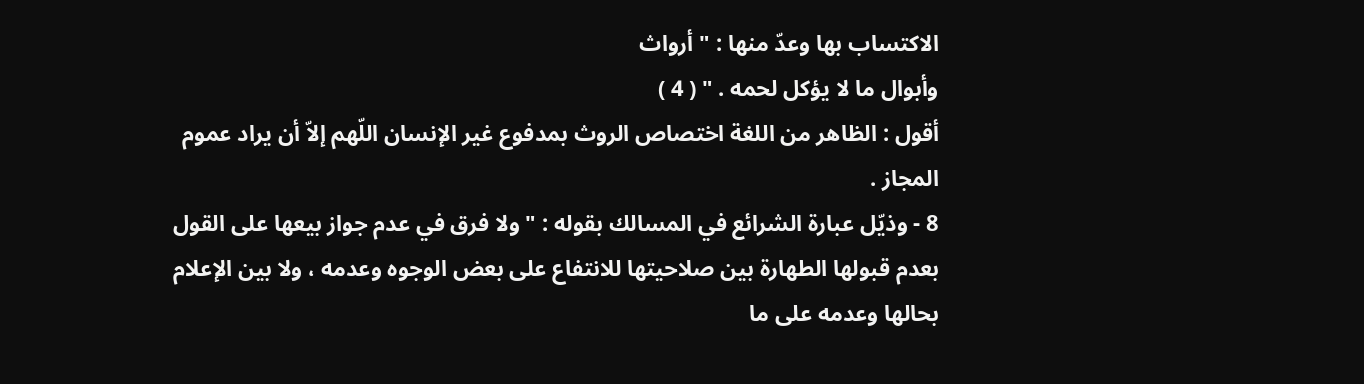الاكتساب بها وعدّ منها : " أرواث
وأبوال ما لا يؤكل لحمه . " ( 4 )
أقول : الظاهر من اللغة اختصاص الروث بمدفوع غير الإنسان اللّهم إلاّ أن يراد عموم
المجاز .
8 - وذيّل عبارة الشرائع في المسالك بقوله : " ولا فرق في عدم جواز بيعها على القول
بعدم قبولها الطهارة بين صلاحيتها للانتفاع على بعض الوجوه وعدمه ، ولا بين الإعلام
بحالها وعدمه على ما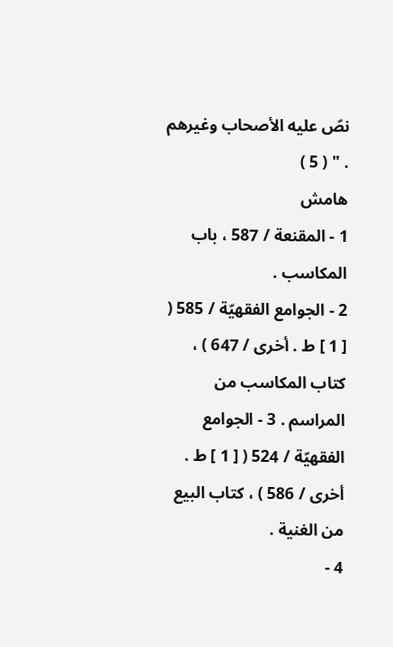نصّ عليه الأصحاب وغيرهم . " ( 5 )
هامش
1 - المقنعة / 587 ، باب المكاسب .
2 - الجوامع الفقهيّة / 585 ( [ 1 ] ط . أخرى / 647 ) ، كتاب المكاسب من المراسم . 3 - الجوامع الفقهيّة / 524 ( [ 1 ] ط . أخرى / 586 ) ، كتاب البيع من الغنية .
4 -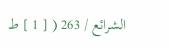الشرائع / 263 ( [ 1 ] ط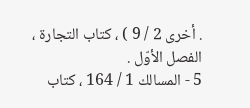. أخرى 2 / 9 ) ، كتاب التجارة ، الفصل الأوّل .
5 - المسالك 1 / 164 ، كتاب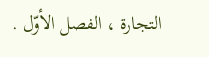التجارة ، الفصل الأوّل .